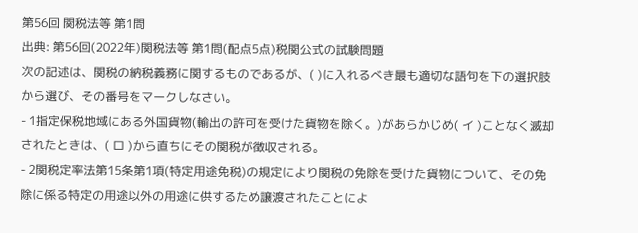第56回 関税法等 第1問
出典: 第56回(2022年)関税法等 第1問(配点5点)税関公式の試験問題
次の記述は、関税の納税義務に関するものであるが、( )に入れるべき最も適切な語句を下の選択肢から選び、その番号をマークしなさい。
- 1指定保税地域にある外国貨物(輸出の許可を受けた貨物を除く。)があらかじめ( イ )ことなく滅却されたときは、( ロ )から直ちにその関税が徴収される。
- 2関税定率法第15条第1項(特定用途免税)の規定により関税の免除を受けた貨物について、その免除に係る特定の用途以外の用途に供するため譲渡されたことによ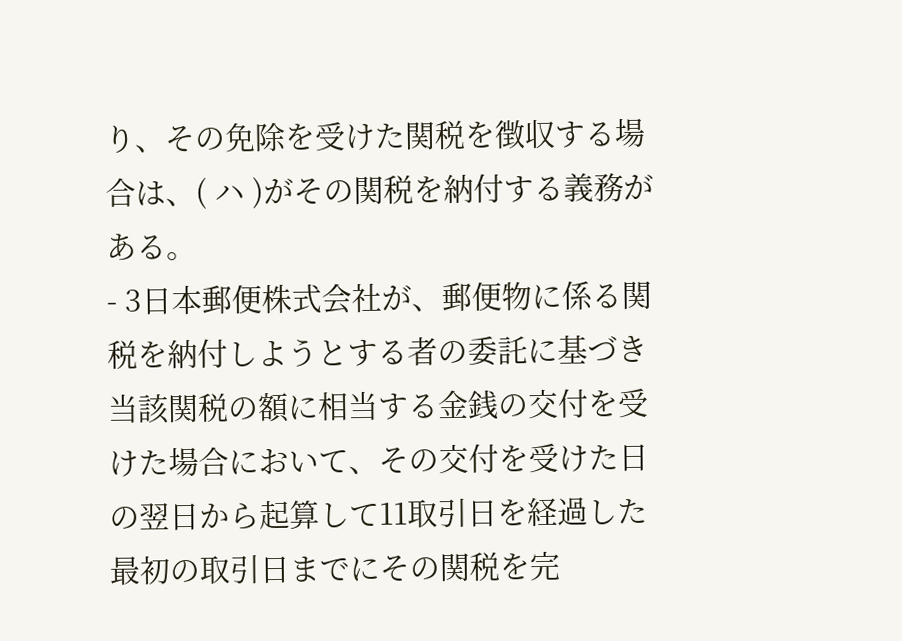り、その免除を受けた関税を徴収する場合は、( ハ )がその関税を納付する義務がある。
- 3日本郵便株式会社が、郵便物に係る関税を納付しようとする者の委託に基づき当該関税の額に相当する金銭の交付を受けた場合において、その交付を受けた日の翌日から起算して11取引日を経過した最初の取引日までにその関税を完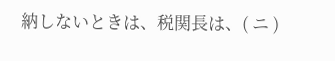納しないときは、税関長は、( ニ )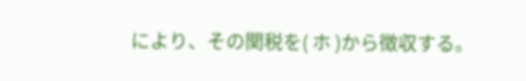により、その関税を( ホ )から徴収する。